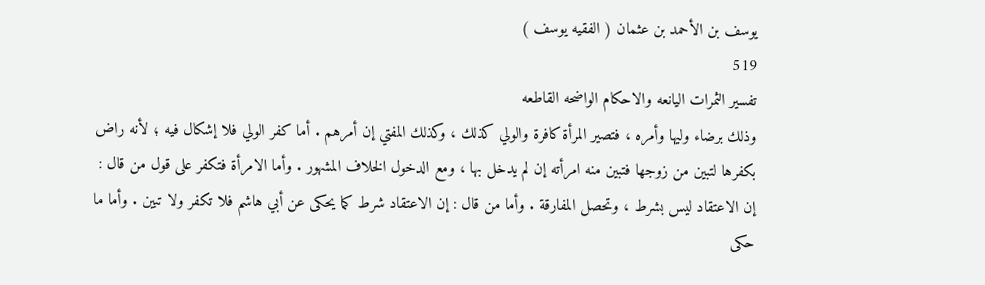يوسف بن الأحمد بن عثمان ( الفقيه يوسف )
519
تفسير الثمرات اليانعه والاحكام الواضحه القاطعه
وذلك برضاء وليها وأمره ، فتصير المرأة كافرة والولي كذلك ، وكذلك المفتي إن أمرهم . أما كفر الولي فلا إشكال فيه ؛ لأنه راض بكفرها لتبين من زوجها فتبين منه امرأته إن لم يدخل بها ، ومع الدخول الخلاف المشهور . وأما الامرأة فتكفر على قول من قال : إن الاعتقاد ليس بشرط ، وتحصل المفارقة . وأما من قال : إن الاعتقاد شرط كما يحكى عن أبي هاشم فلا تكفر ولا تبين . وأما ما حكى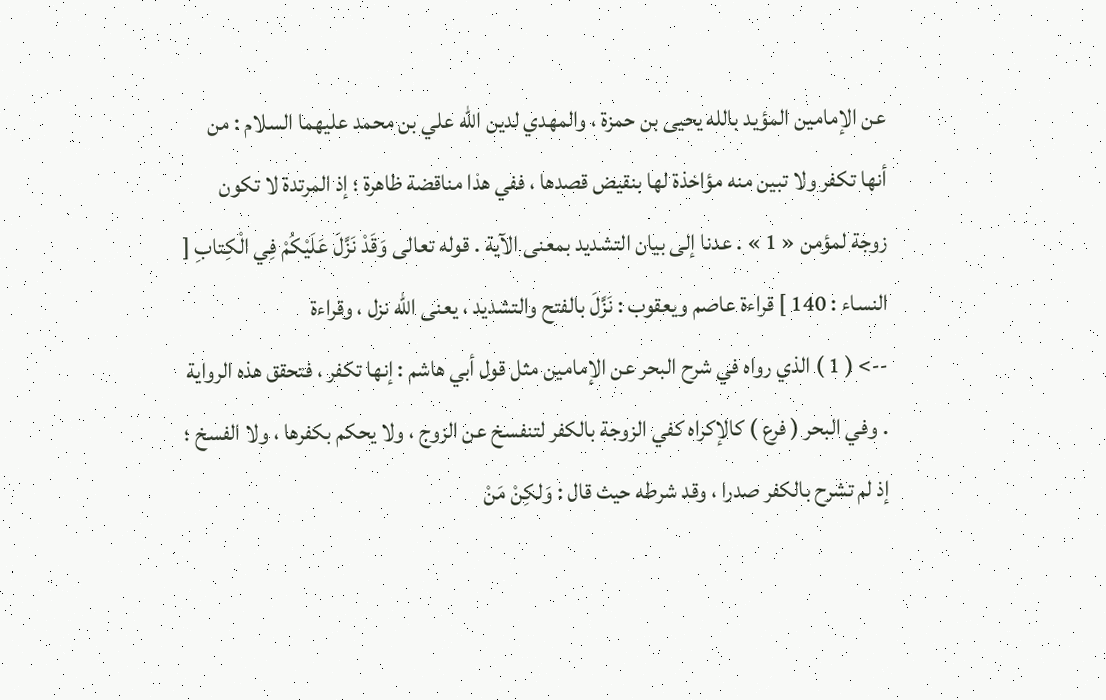عن الإمامين المؤيد بالله يحيى بن حمزة ، والمهدي لدين اللّه علي بن محمد عليهما السلام : من أنها تكفر ولا تبين منه مؤاخذة لها بنقيض قصدها ، ففي هذا مناقضة ظاهرة ؛ إذ المرتدة لا تكون زوجة لمؤمن « 1 » . عدنا إلى بيان التشديد بمعنى الآية . قوله تعالى وَقَدْ نَزَّلَ عَلَيْكُمْ فِي الْكِتابِ [ النساء : 140 ] قراءة عاصم ويعقوب : نَزَّلَ بالفتح والتشديد ، يعنى اللّه نزل ، وقراءة
--> ( 1 ) الذي رواه في شرح البحر عن الإمامين مثل قول أبي هاشم : إنها تكفر ، فتحقق هذه الرواية . وفي البحر ( فرع ) كالإكراه كفي الزوجة بالكفر لتنفسخ عن الزوج ، ولا يحكم بكفرها ، ولا الفسخ ؛ إذ لم تشرح بالكفر صدرا ، وقد شرطه حيث قال : وَلكِنْ مَنْ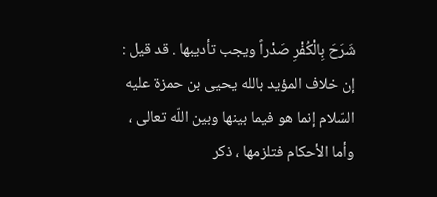شَرَحَ بِالْكُفْرِ صَدْراً ويجب تأديبها . قد قيل : إن خلاف المؤيد بالله يحيى بن حمزة عليه السّلام إنما هو فيما بينها وبين اللّه تعالى ، وأما الأحكام فتلزمها ، ذكر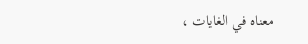معناه في الغايات ،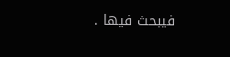فيبحث فيها .